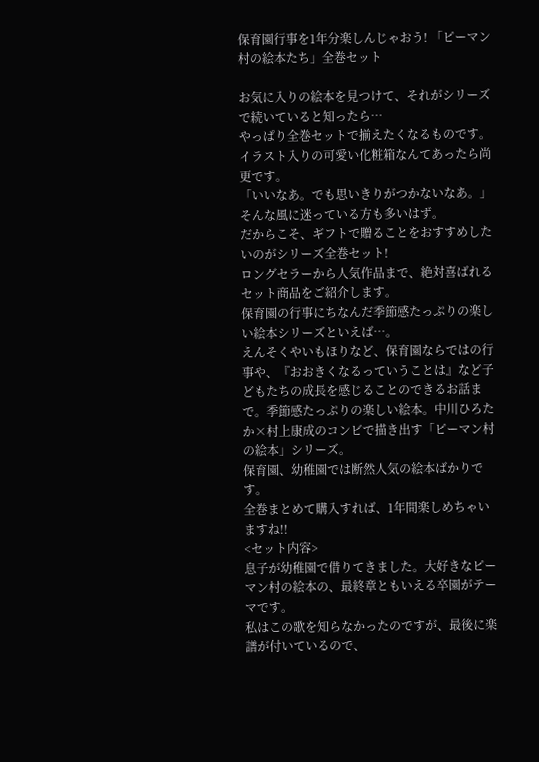保育園行事を1年分楽しんじゃおう! 「ピーマン村の絵本たち」全巻セット

お気に入りの絵本を見つけて、それがシリーズで続いていると知ったら…
やっぱり全巻セットで揃えたくなるものです。
イラスト入りの可愛い化粧箱なんてあったら尚更です。
「いいなあ。でも思いきりがつかないなあ。」
そんな風に迷っている方も多いはず。
だからこそ、ギフトで贈ることをおすすめしたいのがシリーズ全巻セット!
ロングセラーから人気作品まで、絶対喜ばれるセット商品をご紹介します。
保育園の行事にちなんだ季節感たっぷりの楽しい絵本シリーズといえば…。
えんそくやいもほりなど、保育園ならではの行事や、『おおきくなるっていうことは』など子どもたちの成長を感じることのできるお話まで。季節感たっぷりの楽しい絵本。中川ひろたか×村上康成のコンビで描き出す「ピーマン村の絵本」シリーズ。
保育園、幼稚園では断然人気の絵本ばかりです。
全巻まとめて購入すれば、1年間楽しめちゃいますね!!
<セット内容>
息子が幼稚園で借りてきました。大好きなピーマン村の絵本の、最終章ともいえる卒園がテーマです。
私はこの歌を知らなかったのですが、最後に楽譜が付いているので、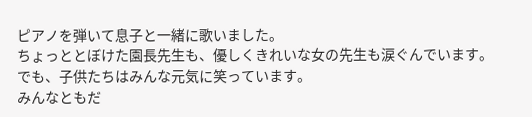ピアノを弾いて息子と一緒に歌いました。
ちょっととぼけた園長先生も、優しくきれいな女の先生も涙ぐんでいます。でも、子供たちはみんな元気に笑っています。
みんなともだ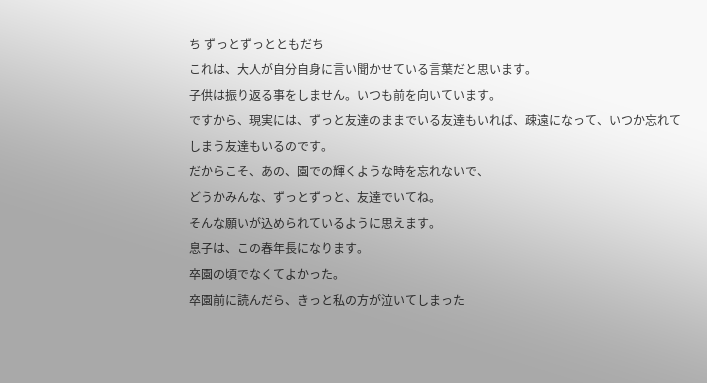ち ずっとずっとともだち
これは、大人が自分自身に言い聞かせている言葉だと思います。
子供は振り返る事をしません。いつも前を向いています。
ですから、現実には、ずっと友達のままでいる友達もいれば、疎遠になって、いつか忘れてしまう友達もいるのです。
だからこそ、あの、園での輝くような時を忘れないで、
どうかみんな、ずっとずっと、友達でいてね。
そんな願いが込められているように思えます。
息子は、この春年長になります。
卒園の頃でなくてよかった。
卒園前に読んだら、きっと私の方が泣いてしまった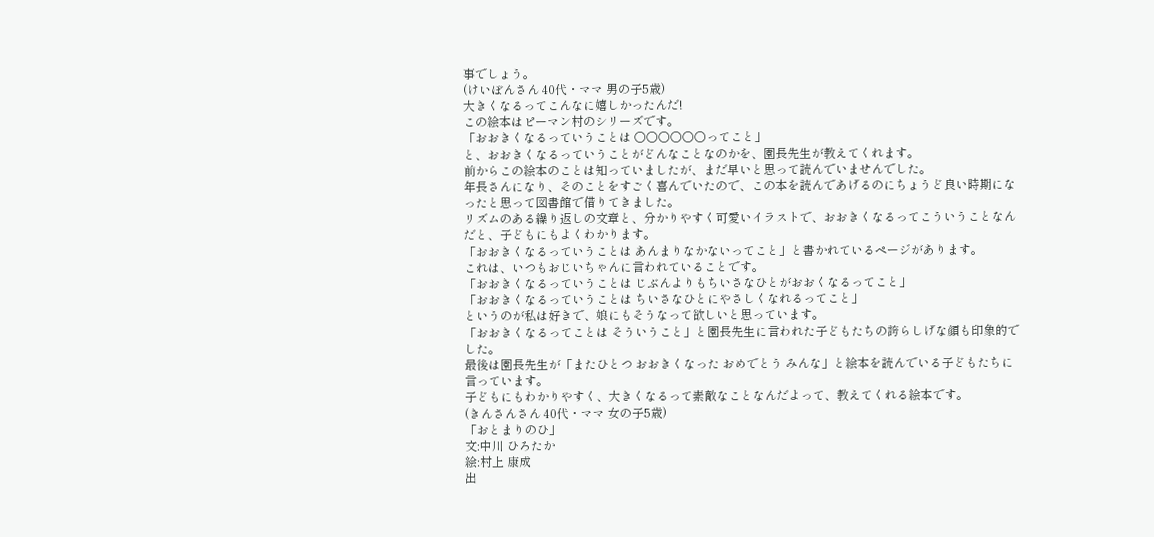事でしょう。
(けいぼんさん 40代・ママ 男の子5歳)
大きくなるってこんなに嬉しかったんだ!
この絵本はピーマン村のシリーズです。
「おおきくなるっていうことは ○○○○○○ってこと」
と、おおきくなるっていうことがどんなことなのかを、園長先生が教えてくれます。
前からこの絵本のことは知っていましたが、まだ早いと思って読んでいませんでした。
年長さんになり、そのことをすごく喜んでいたので、この本を読んであげるのにちょうど良い時期になったと思って図書館で借りてきました。
リズムのある繰り返しの文章と、分かりやすく可愛いイラストで、おおきくなるってこういうことなんだと、子どもにもよくわかります。
「おおきくなるっていうことは あんまりなかないってこと」と書かれているページがあります。
これは、いつもおじいちゃんに言われていることです。
「おおきくなるっていうことは じぶんよりもちいさなひとがおおくなるってこと」
「おおきくなるっていうことは ちいさなひとにやさしくなれるってこと」
というのが私は好きで、娘にもそうなって欲しいと思っています。
「おおきくなるってことは そういうこと」と園長先生に言われた子どもたちの誇らしげな顔も印象的でした。
最後は園長先生が「またひとつ おおきくなった おめでとう みんな」と絵本を読んでいる子どもたちに言っています。
子どもにもわかりやすく、大きくなるって素敵なことなんだよって、教えてくれる絵本です。
(きんさんさん 40代・ママ 女の子5歳)
「おとまりのひ」
文:中川 ひろたか
絵:村上 康成
出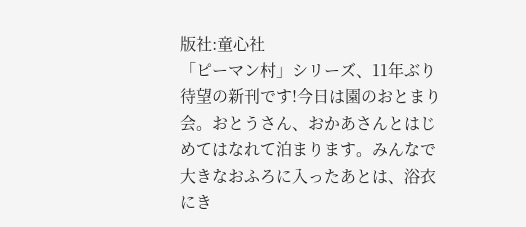版社:童心社
「ピーマン村」シリーズ、11年ぶり待望の新刊です!今日は園のおとまり会。おとうさん、おかあさんとはじめてはなれて泊まります。みんなで大きなおふろに入ったあとは、浴衣にき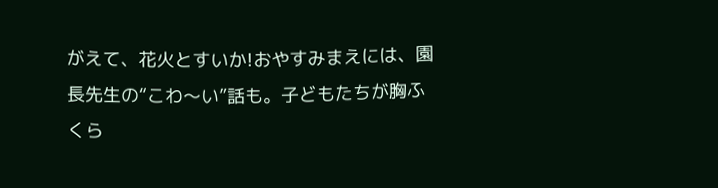がえて、花火とすいか!おやすみまえには、園長先生の“こわ〜い”話も。子どもたちが胸ふくら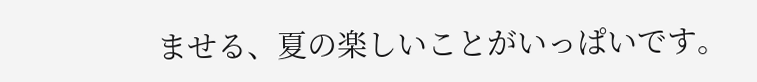ませる、夏の楽しいことがいっぱいです。